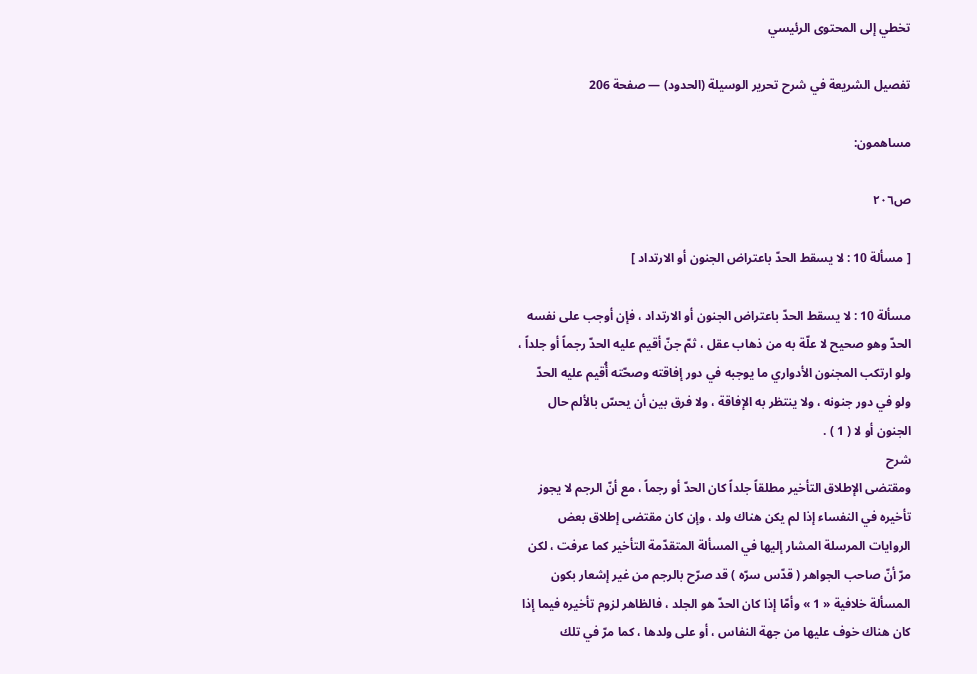تخطي إلى المحتوى الرئيسي

تفصيل الشريعة في شرح تحرير الوسيلة (الحدود) — صفحة 206

مساهمون:

ص٢٠٦

[ مسألة 10 : لا يسقط الحدّ باعتراض الجنون أو الارتداد ]

مسألة 10 : لا يسقط الحدّ باعتراض الجنون أو الارتداد ، فإن أوجب على نفسه الحدّ وهو صحيح لا علّة به من ذهاب عقل ، ثمّ جنّ أقيم عليه الحدّ رجماً أو جلداً ، ولو ارتكب المجنون الأدواري ما يوجبه في دور إفاقته وصحّته أُقيم عليه الحدّ ولو في دور جنونه ، ولا ينتظر به الإفاقة ، ولا فرق بين أن يحسّ بالألم حال الجنون أو لا ( 1 ) .
شرح
ومقتضى الإطلاق التأخير مطلقاً جلداً كان الحدّ أو رجماً ، مع أنّ الرجم لا يجوز تأخيره في النفساء إذا لم يكن هناك ولد ، وإن كان مقتضى إطلاق بعض الروايات المرسلة المشار إليها في المسألة المتقدّمة التأخير كما عرفت ، لكن مرّ أنّ صاحب الجواهر ( قدّس سرّه ) قد صرّح بالرجم من غير إشعار بكون المسألة خلافية « 1 » وأمّا إذا كان الحدّ هو الجلد ، فالظاهر لزوم تأخيره فيما إذا كان هناك خوف عليها من جهة النفاس ، أو على ولدها ، كما مرّ في تلك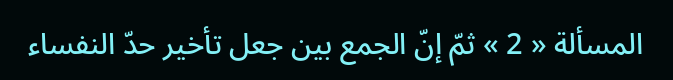المسألة « 2 » ثمّ إنّ الجمع بين جعل تأخير حدّ النفساء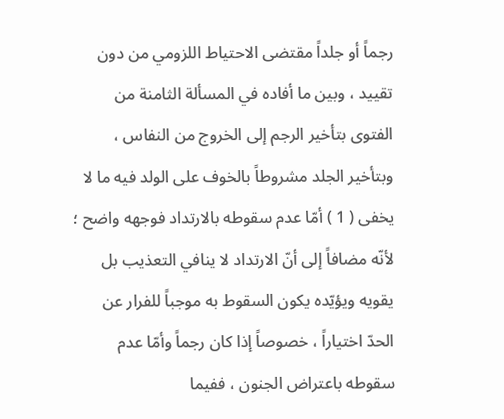رجماً أو جلداً مقتضى الاحتياط اللزومي من دون تقييد ، وبين ما أفاده في المسألة الثامنة من الفتوى بتأخير الرجم إلى الخروج من النفاس ، وبتأخير الجلد مشروطاً بالخوف على الولد فيه ما لا يخفى ( 1 ) أمّا عدم سقوطه بالارتداد فوجهه واضح ؛ لأنّه مضافاً إلى أنّ الارتداد لا ينافي التعذيب بل يقويه ويؤيّده يكون السقوط به موجباً للفرار عن الحدّ اختياراً ، خصوصاً إذا كان رجماً وأمّا عدم سقوطه باعتراض الجنون ، ففيما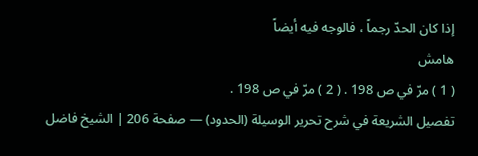إذا كان الحدّ رجماً ، فالوجه فيه أيضاً
هامش
( 1 ) مرّ في ص 198 . ( 2 ) مرّ في ص 198 .
تفصيل الشريعة في شرح تحرير الوسيلة (الحدود) — صفحة 206 | الشيخ فاضل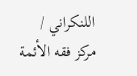اللنكراني / مركز فقه الأئمة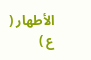الأطهار ( ع )